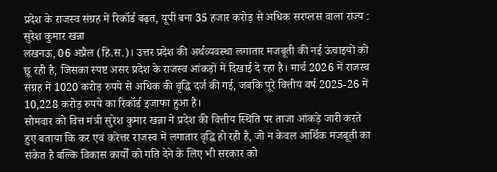प्रदेश के राजस्व संग्रह में रिकॉर्ड बढ़त, यूपी बना 35 हजार करोड़ से अधिक सरप्लस वाला राज्य : सुरेश कुमार खन्ना
लखनऊ, 06 अप्रैल (हि.स.)। उत्तर प्रदेश की अर्थव्यवस्था लगातार मजबूती की नई ऊंचाइयों को छू रही है, जिसका स्पष्ट असर प्रदेश के राजस्व आंकड़ों में दिखाई दे रहा है। मार्च 2026 में राजस्व संग्रह में 1020 करोड़ रुपये से अधिक की वृद्धि दर्ज की गई, जबकि पूरे वित्तीय वर्ष 2025-26 में 10,228 करोड़ रुपये का रिकॉर्ड इजाफा हुआ है।
सोमवार को वित्त मंत्री सुरेश कुमार खन्ना ने प्रदेश की वित्तीय स्थिति पर ताजा आंकड़े जारी करते हुए बताया कि कर एवं करेत्तर राजस्व में लगातार वृद्धि हो रही है, जो न केवल आर्थिक मजबूती का संकेत है बल्कि विकास कार्यों को गति देने के लिए भी सरकार को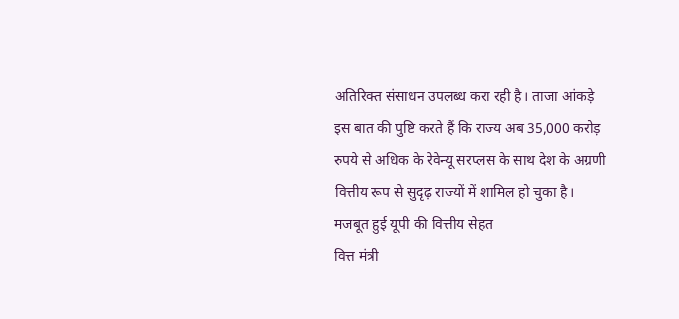अतिरिक्त संसाधन उपलब्ध करा रही है। ताजा आंकड़े इस बात की पुष्टि करते हैं कि राज्य अब 35,000 करोड़ रुपये से अधिक के रेवेन्यू सरप्लस के साथ देश के अग्रणी वित्तीय रूप से सुदृढ़ राज्यों में शामिल हो चुका है।
मजबूत हुई यूपी की वित्तीय सेहत
वित्त मंत्री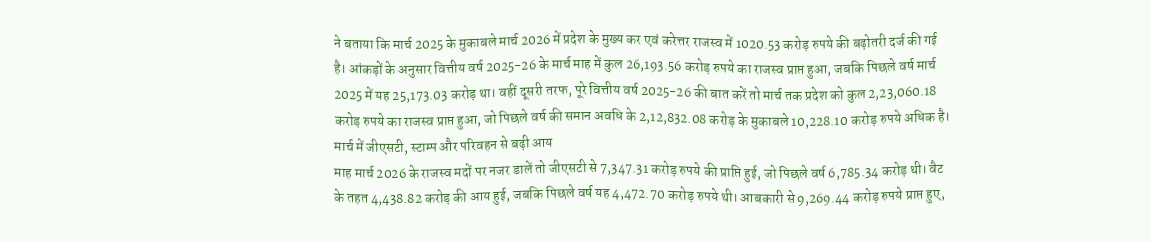ने बताया कि मार्च 2025 के मुकाबले मार्च 2026 में प्रदेश के मुख्य कर एवं करेत्तर राजस्व में 1020.53 करोड़ रुपये की बढ़ोतरी दर्ज की गई है। आंकड़ों के अनुसार वित्तीय वर्ष 2025-26 के मार्च माह में कुल 26,193.56 करोड़ रुपये का राजस्व प्राप्त हुआ, जबकि पिछले वर्ष मार्च 2025 में यह 25,173.03 करोड़ था। वहीं दूसरी तरफ, पूरे वित्तीय वर्ष 2025-26 की बात करें तो मार्च तक प्रदेश को कुल 2,23,060.18 करोड़ रुपये का राजस्व प्राप्त हुआ, जो पिछले वर्ष की समान अवधि के 2,12,832.08 करोड़ के मुकाबले 10,228.10 करोड़ रुपये अधिक है।
मार्च में जीएसटी, स्टाम्प और परिवहन से बढ़ी आय
माह मार्च 2026 के राजस्व मदों पर नजर डालें तो जीएसटी से 7,347.31 करोड़ रुपये की प्राप्ति हुई, जो पिछले वर्ष 6,785.34 करोड़ थी। वैट के तहत 4,438.82 करोड़ की आय हुई, जबकि पिछले वर्ष यह 4,472.70 करोड़ रुपये थी। आबकारी से 9,269.44 करोड़ रुपये प्राप्त हुए,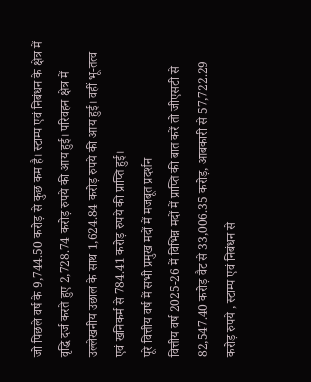जो पिछले वर्ष के 9,744.50 करोड़ से कुछ कम है। स्टाम्प एवं निबंधन के क्षेत्र में वृद्धि दर्ज करते हुए 2,728.74 करोड़ रुपये की आय हुई। परिवहन क्षेत्र में उल्लेखनीय उछाल के साथ 1,624.84 करोड़ रुपये की आय हुई। वहीं भू-तत्व एवं खनिकर्म से 784.41 करोड़ रुपये की प्राप्ति हुई।
पूरे वित्तीय वर्ष में सभी प्रमुख मदों में मजबूत प्रदर्शन
वित्तीय वर्ष 2025-26 में विभिन्न मदों में प्राप्ति की बात करें तो जीएसटी से 82,547.40 करोड़ वैट से 33,006.35 करोड़, आबकारी से 57,722.29 करोड़ रुपये , स्टाम्प एवं निबंधन से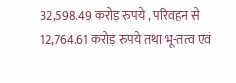32,598.49 करोड़ रुपये , परिवहन से 12,764.61 करोड़ रुपये तथा भू-तत्व एवं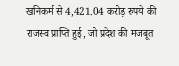खनिकर्म से 4,421.04 करोड़ रुपये की राजस्व प्राप्ति हुई, जो प्रदेश की मजबूत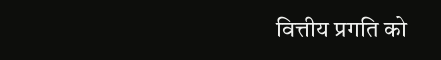वित्तीय प्रगति को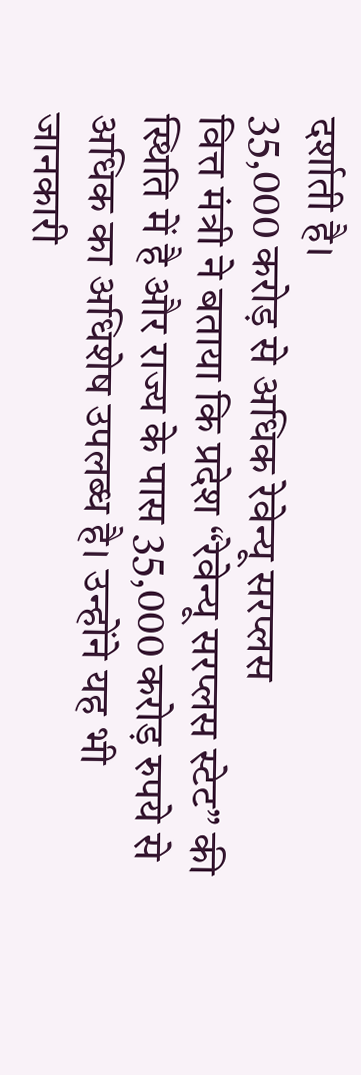दर्शाती है।
35,000 करोड़ से अधिक रेवेन्यू सरप्लस
वित्त मंत्री ने बताया कि प्रदेश “रेवेन्यू सरप्लस स्टेट” की स्थिति में है और राज्य के पास 35,000 करोड़ रुपये से अधिक का अधिशेष उपलब्ध है। उन्होंने यह भी जानकारी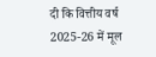दी कि वित्तीय वर्ष 2025-26 में मूल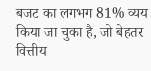बजट का लगभग 81% व्यय किया जा चुका है, जो बेहतर वित्तीय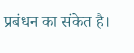प्रबंधन का संकेत है।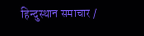हिन्दुस्थान समाचार /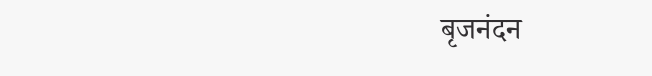बृजनंदन